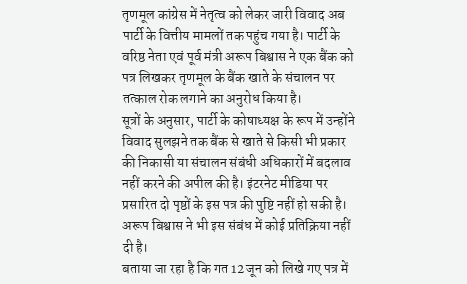तृणमूल कांग्रेस में नेतृत्व को लेकर जारी विवाद अब पार्टी के वित्तीय मामलों तक पहुंच गया है। पार्टी के वरिष्ठ नेता एवं पूर्व मंत्री अरूप बिश्वास ने एक बैंक को पत्र लिखकर तृणमूल के बैंक खाते के संचालन पर तत्काल रोक लगाने का अनुरोध किया है।
सूत्रों के अनुसार, पार्टी के कोषाध्यक्ष के रूप में उन्होंने विवाद सुलझने तक बैंक से खाते से किसी भी प्रकार की निकासी या संचालन संबंधी अधिकारों में बदलाव नहीं करने की अपील की है। इंटरनेट मीडिया पर प्रसारित दो पृष्ठों के इस पत्र की पुष्टि नहीं हो सकी है। अरूप बिश्वास ने भी इस संबंध में कोई प्रतिक्रिया नहीं दी है।
बताया जा रहा है कि गत 12 जून को लिखे गए पत्र में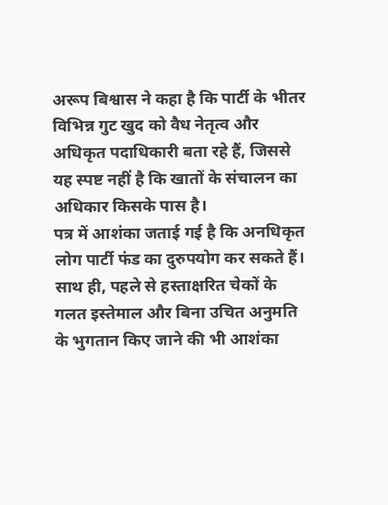अरूप बिश्वास ने कहा है कि पार्टी के भीतर विभिन्न गुट खुद को वैध नेतृत्व और अधिकृत पदाधिकारी बता रहे हैं, जिससे यह स्पष्ट नहीं है कि खातों के संचालन का अधिकार किसके पास है।
पत्र में आशंका जताई गई है कि अनधिकृत लोग पार्टी फंड का दुरुपयोग कर सकते हैं। साथ ही, पहले से हस्ताक्षरित चेकों के गलत इस्तेमाल और बिना उचित अनुमति के भुगतान किए जाने की भी आशंका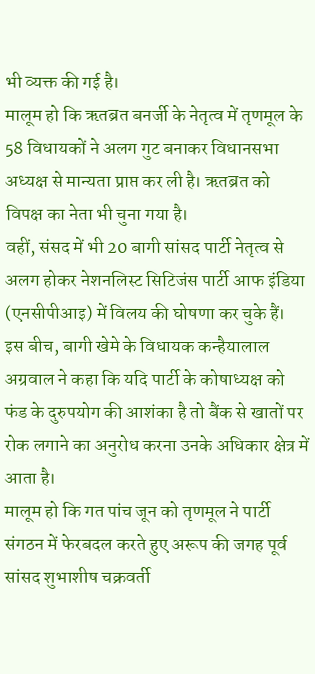भी व्यक्त की गई है।
मालूम हो कि ऋतब्रत बनर्जी के नेतृत्व में तृणमूल के 58 विधायकों ने अलग गुट बनाकर विधानसभा अध्यक्ष से मान्यता प्राप्त कर ली है। ऋतब्रत को विपक्ष का नेता भी चुना गया है।
वहीं, संसद में भी 20 बागी सांसद पार्टी नेतृत्व से अलग होकर नेशनलिस्ट सिटिजंस पार्टी आफ इंडिया (एनसीपीआइ) में विलय की घोषणा कर चुके हैं।
इस बीच, बागी खेमे के विधायक कन्हैयालाल अग्रवाल ने कहा कि यदि पार्टी के कोषाध्यक्ष को फंड के दुरुपयोग की आशंका है तो बैंक से खातों पर रोक लगाने का अनुरोध करना उनके अधिकार क्षेत्र में आता है।
मालूम हो कि गत पांच जून को तृणमूल ने पार्टी संगठन में फेरबदल करते हुए अरूप की जगह पूर्व सांसद शुभाशीष चक्रवर्ती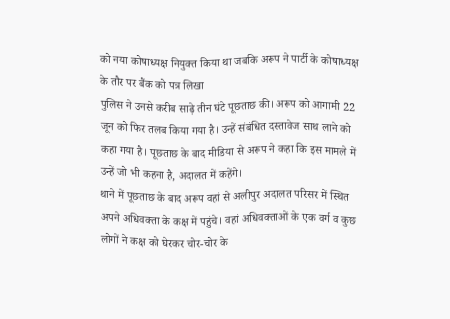को नया कोषाध्यक्ष नियुक्त किया था जबकि अरूप ने पार्टी के कोषाध्यक्ष के तौर पर बैंक को पत्र लिखा
पुलिस ने उनसे करीब साढ़े तीन घंटे पूछताछ की। अरूप को आगामी 22 जून को फिर तलब किया गया है। उन्हें संबंधित दस्तावेज साथ लाने को कहा गया है। पूछताछ के बाद मीडिया से अरूप ने कहा कि इस मामले में उन्हें जो भी कहना है, अदालत में कहेंगे।
थाने में पूछताछ के बाद अरूप वहां से अलीपुर अदालत परिसर में स्थित अपने अधिवक्ता के कक्ष में पहुंचे। वहां अधिवक्ताओं के एक वर्ग व कुछ लोगों ने कक्ष को घेरकर चोर-चोर के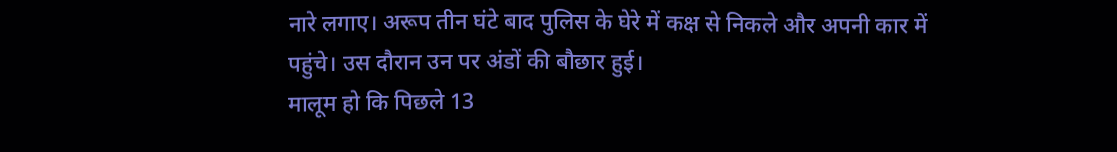नारे लगाए। अरूप तीन घंटे बाद पुलिस के घेरे में कक्ष से निकले और अपनी कार में पहुंचे। उस दौरान उन पर अंडों की बौछार हुई।
मालूम हो कि पिछले 13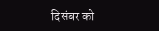दिसंबर को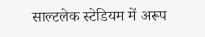साल्टलेक स्टेडियम में अरूप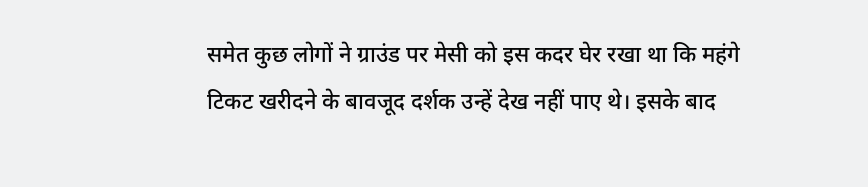समेत कुछ लोगों ने ग्राउंड पर मेसी को इस कदर घेर रखा था कि महंगे टिकट खरीदने के बावजूद दर्शक उन्हें देख नहीं पाए थे। इसके बाद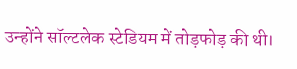उन्होंने सॉल्टलेक स्टेडियम में तोड़फोड़ की थी।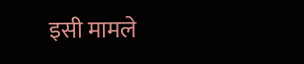इसी मामले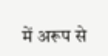में अरूप से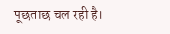पूछताछ चल रही है।